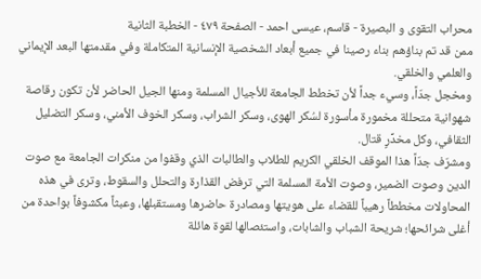محراب التقوى و البصيرة - قاسم، عيسى احمد - الصفحة ٤٧٩ - الخطبة الثانية
ممن قد تم بناؤهم بناء رصينا في جميع أبعاد الشخصية الإنسانية المتكاملة وفي مقدمتها البعد الإيماني والعلمي والخلقي.
ومخجل جدّاً، وسيء جداً لأن تخطط الجامعة للأجيال المسلمة ومنها الجيل الحاضر لأن تكون رقاصة شهوانية متحللة مخمورة مأسورة لسُكر الهوى، وسكر الشراب، وسكر الخوف الأمني، وسكر التضليل الثقافي، وكل مخدِّرٍ قتال.
ومشرّف جدّاً هذا الموقف الخلقي الكريم للطلاب والطالبات الذي وقفوا من منكرات الجامعة مع صوت الدين وصوت الضمير، وصوت الأمة المسلمة التي ترفض القذارة والتحلل والسقوط، وترى في هذه المحاولات مخططاً رهيباً للقضاء على هويتها ومصادرة حاضرها ومستقبلها، وعبثاً مكشوفاً بواحدة من أغلى شرائحها؛ شريحة الشباب والشابات، واستئصالها لقوة هائلة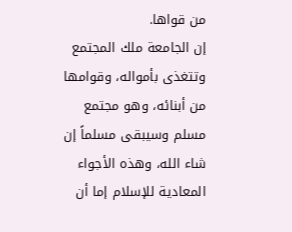من قواها.
إن الجامعة ملك المجتمع وتتغذى بأمواله، وقوامها من أبنائه، وهو مجتمع مسلم وسيبقى مسلماً إن شاء الله، وهذه الأجواء المعادية للإسلام إما أن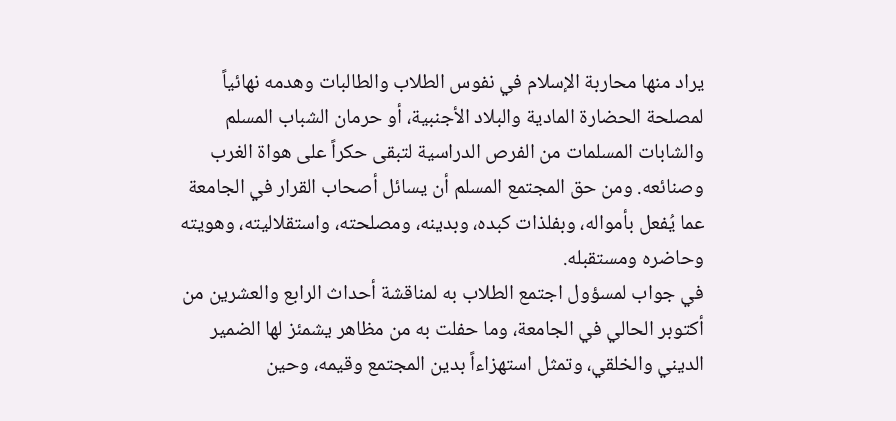يراد منها محاربة الإسلام في نفوس الطلاب والطالبات وهدمه نهائياً لمصلحة الحضارة المادية والبلاد الأجنبية، أو حرمان الشباب المسلم والشابات المسلمات من الفرص الدراسية لتبقى حكراً على هواة الغرب وصنائعه. ومن حق المجتمع المسلم أن يسائل أصحاب القرار في الجامعة عما يُفعل بأمواله، وبفلذات كبده، وبدينه، ومصلحته، واستقلاليته، وهويته وحاضره ومستقبله.
في جواب لمسؤول اجتمع الطلاب به لمناقشة أحداث الرابع والعشرين من أكتوبر الحالي في الجامعة، وما حفلت به من مظاهر يشمئز لها الضمير الديني والخلقي، وتمثل استهزاءاً بدين المجتمع وقيمه، وحين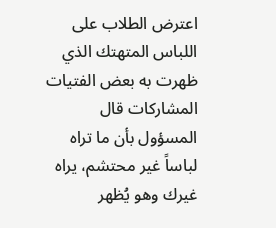اعترض الطلاب على اللباس المتهتك الذي ظهرت به بعض الفتيات المشاركات قال المسؤول بأن ما تراه لباساً غير محتشم، يراه غيرك وهو يُظهر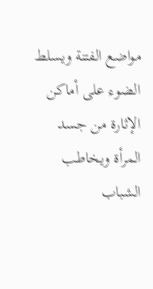مواضع الفتنة ويسلط الضوء على أماكن الإثارة من جسد المرأة ويخاطب الشباب